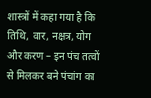शास्त्रों में कहा गया है कि तिथि, वार, नक्षत्र, योग और करण – इन पंच तत्वों से मिलकर बने पंचांग का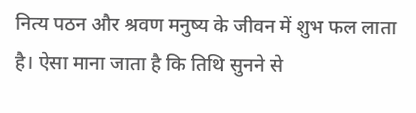नित्य पठन और श्रवण मनुष्य के जीवन में शुभ फल लाता है। ऐसा माना जाता है कि तिथि सुनने से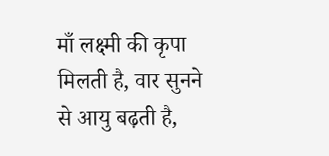माँ लक्ष्मी की कृपा मिलती है, वार सुनने से आयु बढ़ती है,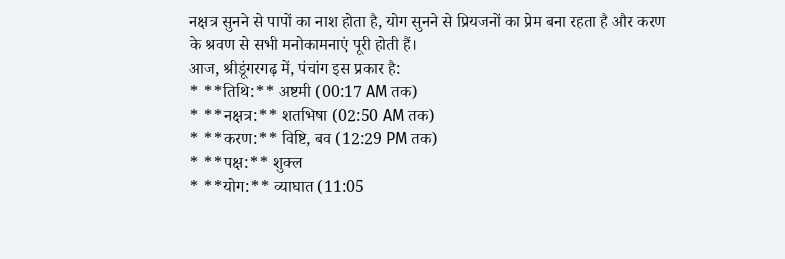नक्षत्र सुनने से पापों का नाश होता है, योग सुनने से प्रियजनों का प्रेम बना रहता है और करण के श्रवण से सभी मनोकामनाएं पूरी होती हैं।
आज, श्रीडूंगरगढ़ में, पंचांग इस प्रकार है:
* **तिथि:** अष्टमी (00:17 AM तक)
* **नक्षत्र:** शतभिषा (02:50 AM तक)
* **करण:** विष्टि, बव (12:29 PM तक)
* **पक्ष:** शुक्ल
* **योग:** व्याघात (11:05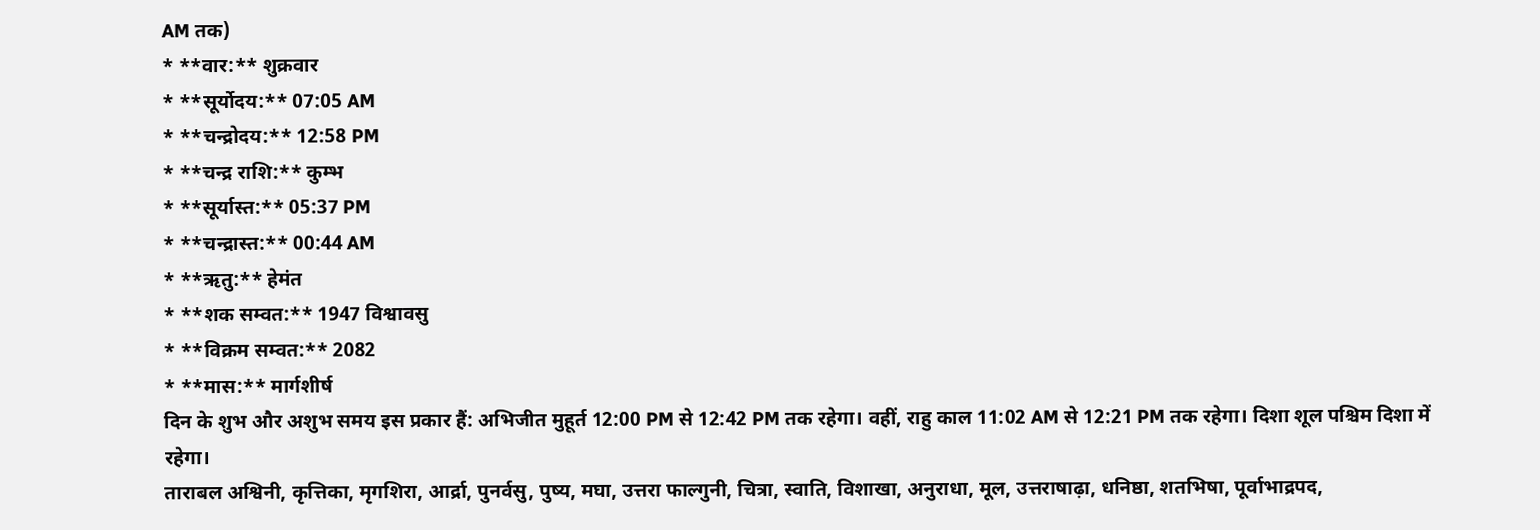AM तक)
* **वार:** शुक्रवार
* **सूर्योदय:** 07:05 AM
* **चन्द्रोदय:** 12:58 PM
* **चन्द्र राशि:** कुम्भ
* **सूर्यास्त:** 05:37 PM
* **चन्द्रास्त:** 00:44 AM
* **ऋतु:** हेमंत
* **शक सम्वत:** 1947 विश्वावसु
* **विक्रम सम्वत:** 2082
* **मास:** मार्गशीर्ष
दिन के शुभ और अशुभ समय इस प्रकार हैं: अभिजीत मुहूर्त 12:00 PM से 12:42 PM तक रहेगा। वहीं, राहु काल 11:02 AM से 12:21 PM तक रहेगा। दिशा शूल पश्चिम दिशा में रहेगा।
ताराबल अश्विनी, कृत्तिका, मृगशिरा, आर्द्रा, पुनर्वसु, पुष्य, मघा, उत्तरा फाल्गुनी, चित्रा, स्वाति, विशाखा, अनुराधा, मूल, उत्तराषाढ़ा, धनिष्ठा, शतभिषा, पूर्वाभाद्रपद,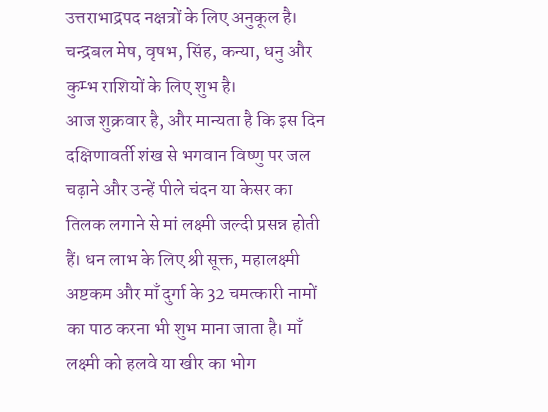उत्तराभाद्रपद नक्षत्रों के लिए अनुकूल है। चन्द्रबल मेष, वृषभ, सिंह, कन्या, धनु और कुम्भ राशियों के लिए शुभ है।
आज शुक्रवार है, और मान्यता है कि इस दिन दक्षिणावर्ती शंख से भगवान विष्णु पर जल चढ़ाने और उन्हें पीले चंदन या केसर का तिलक लगाने से मां लक्ष्मी जल्दी प्रसन्न होती हैं। धन लाभ के लिए श्री सूक्त, महालक्ष्मी अष्टकम और माँ दुर्गा के 32 चमत्कारी नामों का पाठ करना भी शुभ माना जाता है। माँ लक्ष्मी को हलवे या खीर का भोग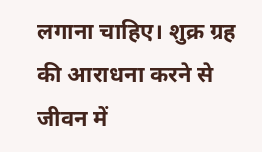लगाना चाहिए। शुक्र ग्रह की आराधना करने से जीवन में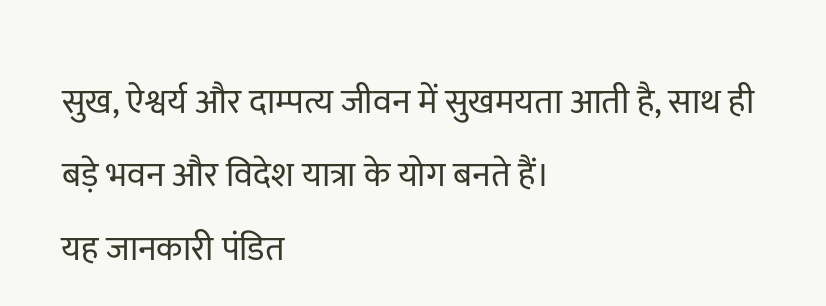सुख, ऐश्वर्य और दाम्पत्य जीवन में सुखमयता आती है, साथ ही बड़े भवन और विदेश यात्रा के योग बनते हैं।
यह जानकारी पंडित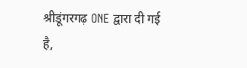श्रीडूंगरगढ़ ONE द्वारा दी गई है,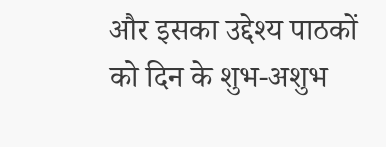और इसका उद्देश्य पाठकों को दिन के शुभ-अशुभ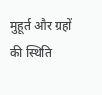मुहूर्त और ग्रहों की स्थिति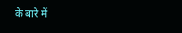के बारे में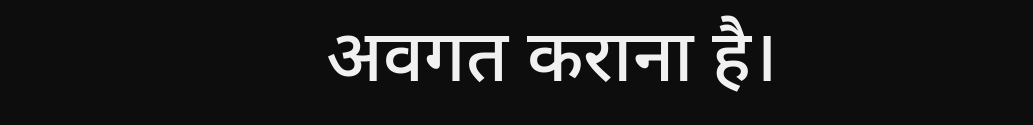अवगत कराना है।